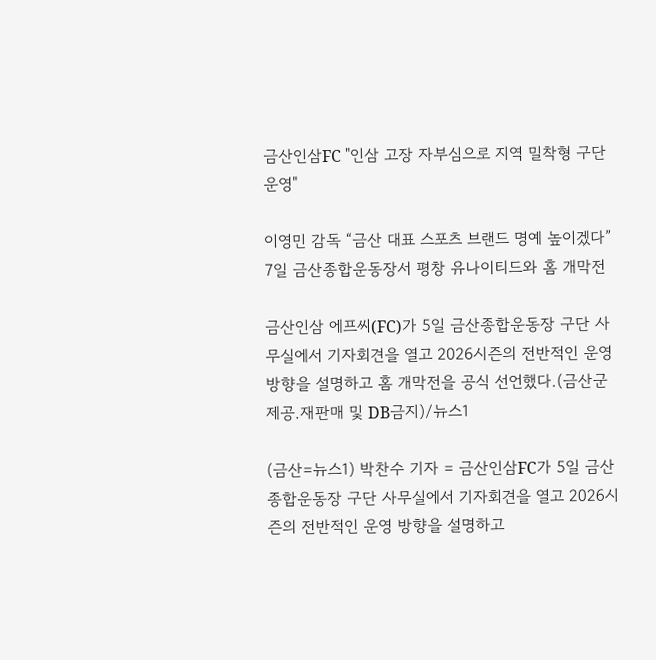금산인삼FC "인삼 고장 자부심으로 지역 밀착형 구단 운영"

이영민 감독 “금산 대표 스포츠 브랜드 명예 높이겠다”
7일 금산종합운동장서 평창 유나이티드와 홈 개막전

금산인삼 에프씨(FC)가 5일 금산종합운동장 구단 사무실에서 기자회견을 열고 2026시즌의 전반적인 운영 방향을 설명하고 홈 개막전을 공식 선언했다.(금산군 제공.재판매 및 DB금지)/뉴스1

(금산=뉴스1) 박찬수 기자 = 금산인삼FC가 5일 금산종합운동장 구단 사무실에서 기자회견을 열고 2026시즌의 전반적인 운영 방향을 설명하고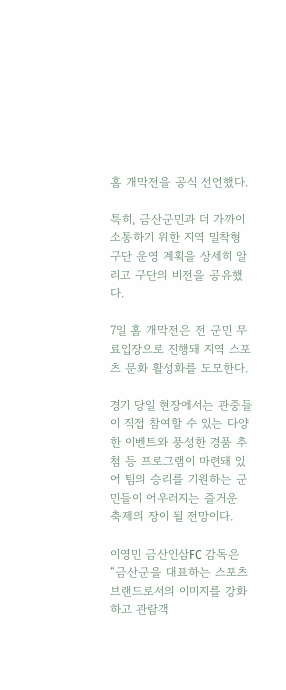홈 개막전을 공식 선언했다.

특히, 금산군민과 더 가까이 소통하기 위한 지역 밀착형 구단 운영 계획을 상세히 알리고 구단의 비전을 공유했다.

7일 홈 개막전은 전 군민 무료입장으로 진행돼 지역 스포츠 문화 활성화를 도모한다.

경기 당일 현장에서는 관중들이 직접 참여할 수 있는 다양한 이벤트와 풍성한 경품 추첨 등 프로그램이 마련돼 있어 팀의 승리를 기원하는 군민들이 어우러지는 즐거운 축제의 장이 될 전망이다.

이영민 금산인삼FC 감독은 “금산군을 대표하는 스포츠 브랜드로서의 이미지를 강화하고 관람객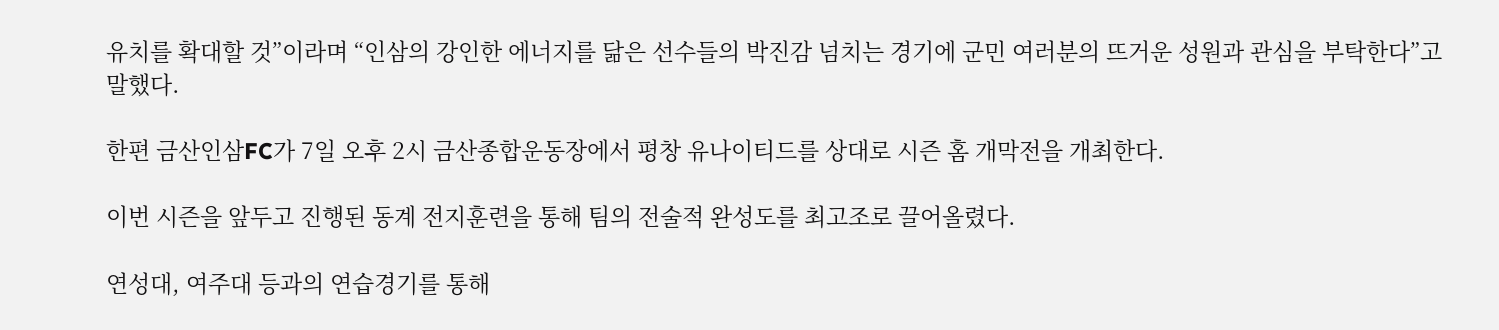유치를 확대할 것”이라며 “인삼의 강인한 에너지를 닮은 선수들의 박진감 넘치는 경기에 군민 여러분의 뜨거운 성원과 관심을 부탁한다”고 말했다.

한편 금산인삼FC가 7일 오후 2시 금산종합운동장에서 평창 유나이티드를 상대로 시즌 홈 개막전을 개최한다.

이번 시즌을 앞두고 진행된 동계 전지훈련을 통해 팀의 전술적 완성도를 최고조로 끌어올렸다.

연성대, 여주대 등과의 연습경기를 통해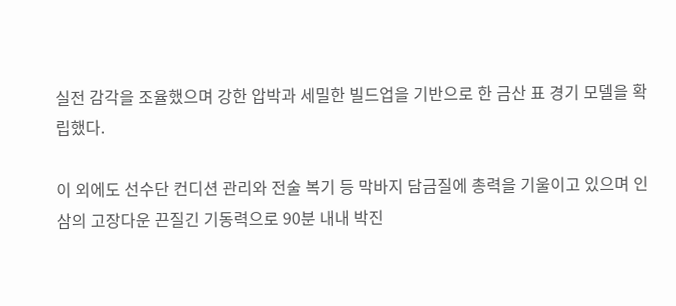실전 감각을 조율했으며 강한 압박과 세밀한 빌드업을 기반으로 한 금산 표 경기 모델을 확립했다.

이 외에도 선수단 컨디션 관리와 전술 복기 등 막바지 담금질에 총력을 기울이고 있으며 인삼의 고장다운 끈질긴 기동력으로 90분 내내 박진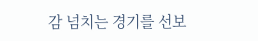감 넘치는 경기를 선보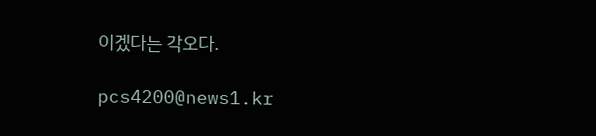이겠다는 각오다.

pcs4200@news1.kr